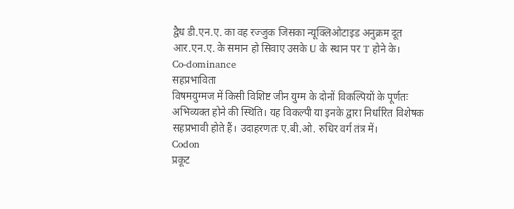द्वैध डी.एन.ए. का वह रज्जुक जिसका न्यूक्लिओटाइड अनुक्रम दूत आर.एन.ए. के समान हो सिवाए उसके U के स्थान पर T होने के।
Co-dominance
सहप्रभाविता
विषमयुग्मज में किसी विशिष्ट जीन युग्म के दोनों विकल्पियों के पूर्णतः अभिव्यक्त होने की स्थिति। यह विकल्पी या इनके द्वारा निर्धारित विशेषक सहप्रभावी होते हैं। उदाहरणतः ए.बी.ओ. रुधिर वर्ग तंत्र में।
Codon
प्रकूट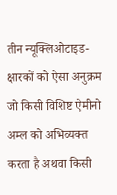तीन न्यूक्लिओटाइड-क्षारकों को ऐसा अनुक्रम जो किसी विशिष्ट ऐमीनो अम्ल को अभिव्यक्त करता है अथवा किसी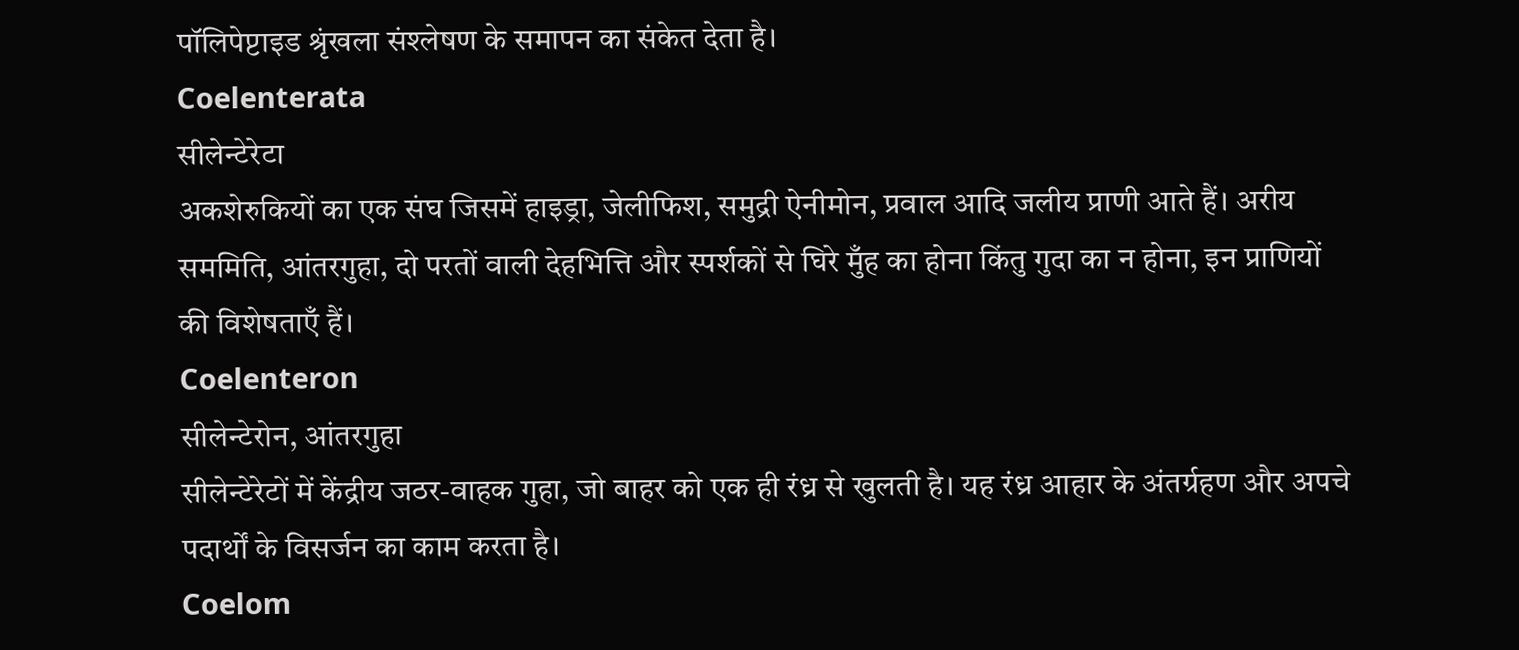पॉलिपेप्टाइड श्रृंखला संश्लेषण के समापन का संकेत देता है।
Coelenterata
सीलेन्टेरेटा
अकशेरुकियों का एक संघ जिसमें हाइड्रा, जेलीफिश, समुद्री ऐनीमोन, प्रवाल आदि जलीय प्राणी आते हैं। अरीय सममिति, आंतरगुहा, दो परतों वाली देहभित्ति और स्पर्शकों से घिरे मुँह का होना किंतु गुदा का न होना, इन प्राणियों की विशेषताएँ हैं।
Coelenteron
सीलेन्टेरोन, आंतरगुहा
सीलेन्टेरेटों में केंद्रीय जठर-वाहक गुहा, जो बाहर को एक ही रंध्र से खुलती है। यह रंध्र आहार के अंतर्ग्रहण और अपचे पदार्थों के विसर्जन का काम करता है।
Coelom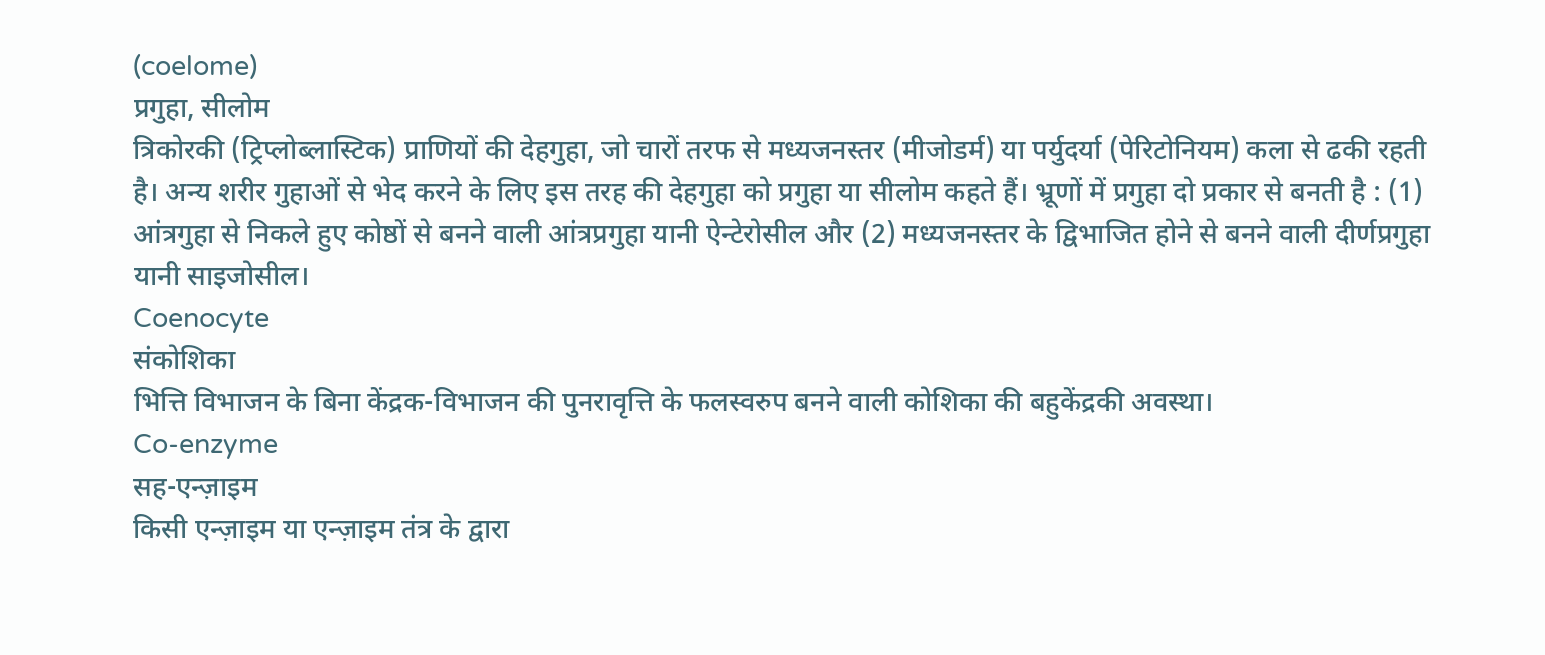(coelome)
प्रगुहा, सीलोम
त्रिकोरकी (ट्रिप्लोब्लास्टिक) प्राणियों की देहगुहा, जो चारों तरफ से मध्यजनस्तर (मीजोडर्म) या पर्युदर्या (पेरिटोनियम) कला से ढकी रहती है। अन्य शरीर गुहाओं से भेद करने के लिए इस तरह की देहगुहा को प्रगुहा या सीलोम कहते हैं। भ्रूणों में प्रगुहा दो प्रकार से बनती है : (1) आंत्रगुहा से निकले हुए कोष्ठों से बनने वाली आंत्रप्रगुहा यानी ऐन्टेरोसील और (2) मध्यजनस्तर के द्विभाजित होने से बनने वाली दीर्णप्रगुहा यानी साइजोसील।
Coenocyte
संकोशिका
भित्ति विभाजन के बिना केंद्रक-विभाजन की पुनरावृत्ति के फलस्वरुप बनने वाली कोशिका की बहुकेंद्रकी अवस्था।
Co-enzyme
सह-एन्ज़ाइम
किसी एन्ज़ाइम या एन्ज़ाइम तंत्र के द्वारा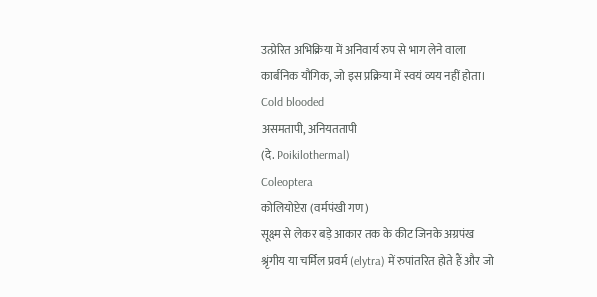उत्प्रेरित अभिक्रिया में अनिवार्य रुप से भाग लेने वाला कार्बनिक यौगिक, जो इस प्रक्रिया में स्वयं व्यय नहीं होता।
Cold blooded
असमतापी, अनियततापी
(दे. Poikilothermal)
Coleoptera
कोलियोप्टेरा (वर्मपंखी गण)
सूक्ष्म से लेकर बड़े आकार तक के कीट जिनके अग्रपंख श्रृंगीय या चर्मिल प्रवर्म (elytra) में रुपांतरित होते हैं और जो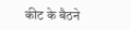कीट के बैठने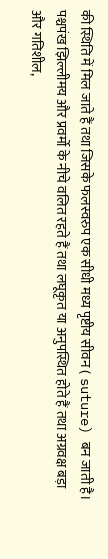की स्थिति में मिल जाते हैं तथा जिसके फलस्वरुप एक सीधी मध्य पृष्टीय सीवन ( suture) बन जाती है। पश्चपंख झिल्लीमय और प्रवर्मो के नीचे वलित रहते हैं तथा लघूकृत या अनुपस्थित होते हैं तथा अग्रवक्ष बड़ा और गतिशील,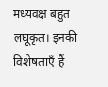मध्यवक्ष बहुत लघूकृत। इनकी विशेषताएँ हैं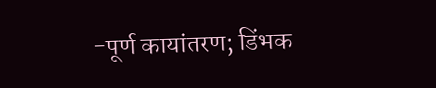-पूर्ण कायांतरण; डिंभक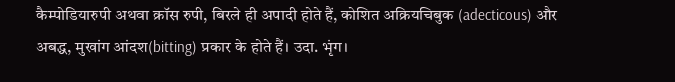कैम्पोडियारुपी अथवा क्रॉस रुपी, बिरले ही अपादी होते हैं, कोशित अक्रियचिबुक (adecticous) और अबद्ध, मुखांग आंदश(bitting) प्रकार के होते हैं। उदा. भृंग।